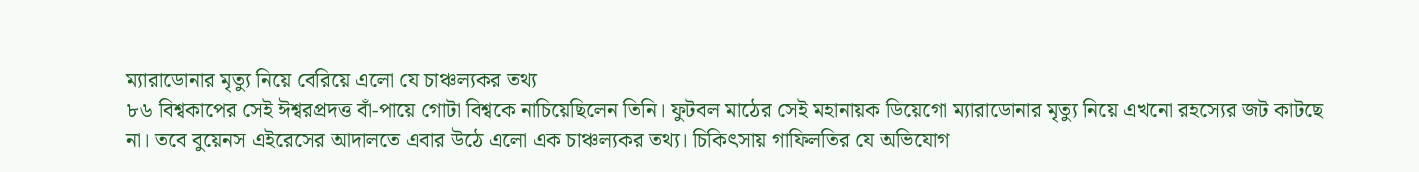ম্যারাডোনার মৃত্যু নিয়ে বেরিয়ে এলো যে চাঞ্চল্যকর তথ্য
৮৬ বিশ্বকাপের সেই ঈশ্বরপ্রদত্ত বাঁ-পায়ে গোটা বিশ্বকে নাচিয়েছিলেন তিনি। ফুটবল মাঠের সেই মহানায়ক ডিয়েগো ম্যারাডোনার মৃত্যু নিয়ে এখনো রহস্যের জট কাটছে না। তবে বুয়েনস এইরেসের আদালতে এবার উঠে এলো এক চাঞ্চল্যকর তথ্য। চিকিৎসায় গাফিলতির যে অভিযোগ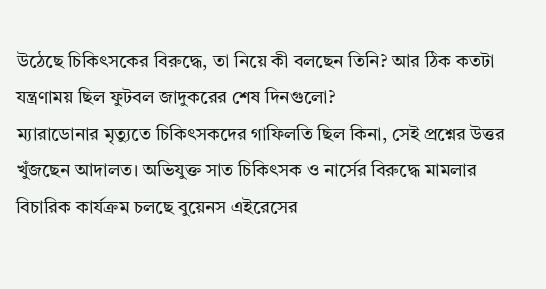উঠেছে চিকিৎসকের বিরুদ্ধে, তা নিয়ে কী বলছেন তিনি? আর ঠিক কতটা যন্ত্রণাময় ছিল ফুটবল জাদুকরের শেষ দিনগুলো?
ম্যারাডোনার মৃত্যুতে চিকিৎসকদের গাফিলতি ছিল কিনা, সেই প্রশ্নের উত্তর খুঁজছেন আদালত। অভিযুক্ত সাত চিকিৎসক ও নার্সের বিরুদ্ধে মামলার বিচারিক কার্যক্রম চলছে বুয়েনস এইরেসের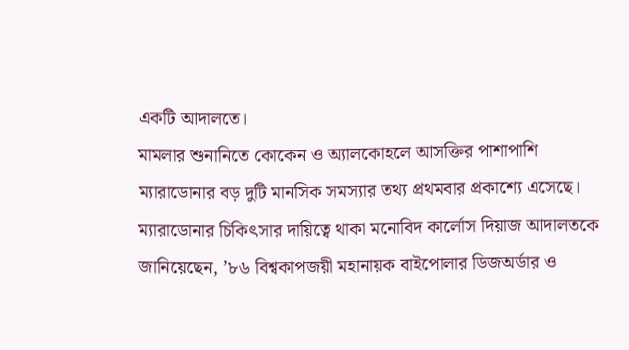একটি আদালতে।
মামলার শুনানিতে কোকেন ও অ্যালকোহলে আসক্তির পাশাপাশি ম্যারাডোনার বড় দুটি মানসিক সমস্যার তথ্য প্রথমবার প্রকাশ্যে এসেছে। ম্যারাডোনার চিকিৎসার দায়িত্বে থাকা মনোবিদ কার্লোস দিয়াজ আদালতকে জানিয়েছেন, ’৮৬ বিশ্বকাপজয়ী মহানায়ক বাইপোলার ডিজঅর্ডার ও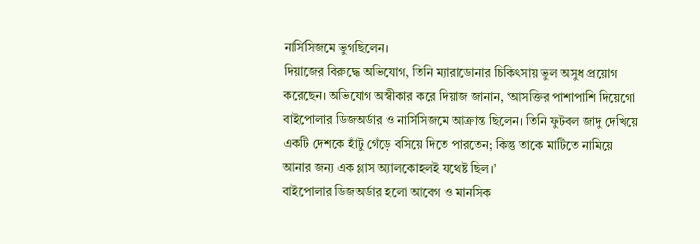নার্সিসিজমে ভুগছিলেন।
দিয়াজের বিরুদ্ধে অভিযোগ, তিনি ম্যারাডোনার চিকিৎসায় ভুল অসুধ প্রয়োগ করেছেন। অভিযোগ অস্বীকার করে দিয়াজ জানান, ‘আসক্তির পাশাপাশি দিয়েগো বাইপোলার ডিজঅর্ডার ও নার্সিসিজমে আক্রান্ত ছিলেন। তিনি ফুটবল জাদু দেখিয়ে একটি দেশকে হাঁটু গেঁড়ে বসিয়ে দিতে পারতেন; কিন্তু তাকে মাটিতে নামিয়ে আনার জন্য এক গ্লাস অ্যালকোহলই যথেষ্ট ছিল।’
বাইপোলার ডিজঅর্ডার হলো আবেগ ও মানসিক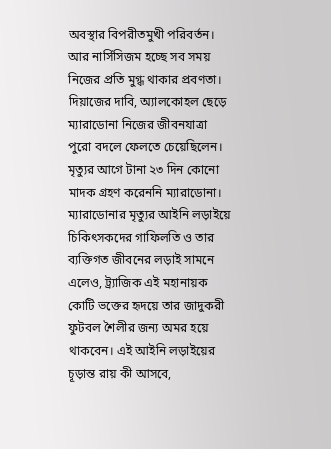অবস্থার বিপরীতমুখী পরিবর্তন। আর নার্সিসিজম হচ্ছে সব সময় নিজের প্রতি মুগ্ধ থাকার প্রবণতা। দিয়াজের দাবি, অ্যালকোহল ছেড়ে ম্যারাডোনা নিজের জীবনযাত্রা পুরো বদলে ফেলতে চেয়েছিলেন। মৃত্যুর আগে টানা ২৩ দিন কোনো মাদক গ্রহণ করেননি ম্যারাডোনা।
ম্যারাডোনার মৃত্যুর আইনি লড়াইয়ে চিকিৎসকদের গাফিলতি ও তার ব্যক্তিগত জীবনের লড়াই সামনে এলেও, ট্র্যাজিক এই মহানায়ক কোটি ভক্তের হৃদয়ে তার জাদুকরী ফুটবল শৈলীর জন্য অমর হয়ে থাকবেন। এই আইনি লড়াইয়ের চূড়ান্ত রায় কী আসবে,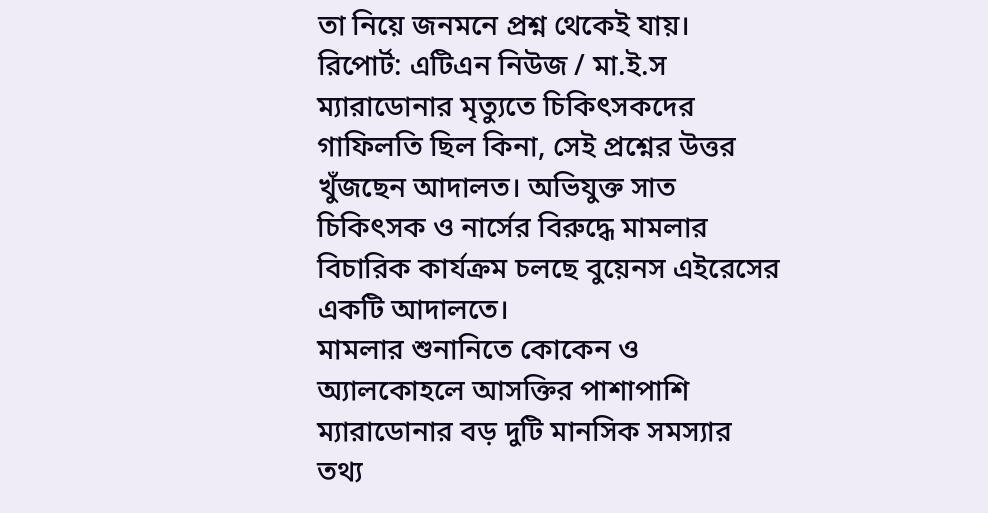তা নিয়ে জনমনে প্রশ্ন থেকেই যায়।
রিপোর্ট: এটিএন নিউজ / মা.ই.স
ম্যারাডোনার মৃত্যুতে চিকিৎসকদের গাফিলতি ছিল কিনা, সেই প্রশ্নের উত্তর খুঁজছেন আদালত। অভিযুক্ত সাত চিকিৎসক ও নার্সের বিরুদ্ধে মামলার বিচারিক কার্যক্রম চলছে বুয়েনস এইরেসের একটি আদালতে।
মামলার শুনানিতে কোকেন ও অ্যালকোহলে আসক্তির পাশাপাশি ম্যারাডোনার বড় দুটি মানসিক সমস্যার তথ্য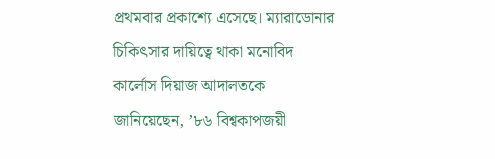প্রথমবার প্রকাশ্যে এসেছে। ম্যারাডোনার চিকিৎসার দায়িত্বে থাকা মনোবিদ কার্লোস দিয়াজ আদালতকে জানিয়েছেন, ’৮৬ বিশ্বকাপজয়ী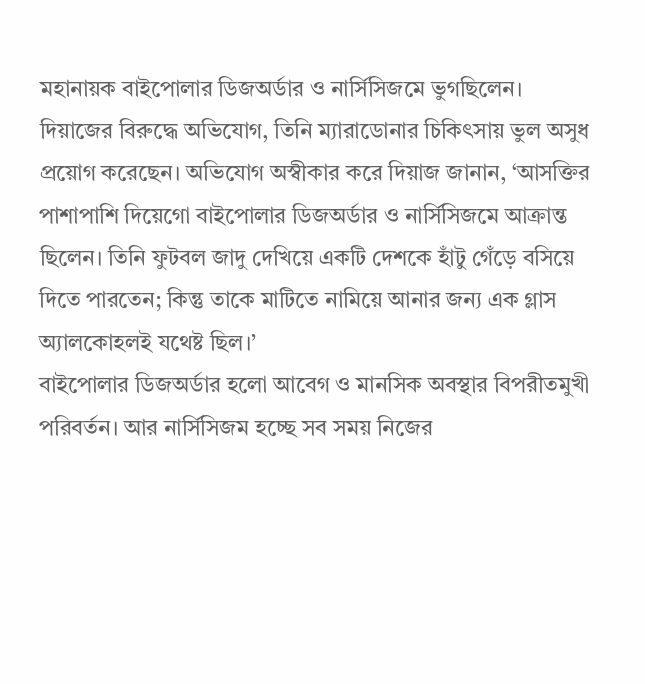মহানায়ক বাইপোলার ডিজঅর্ডার ও নার্সিসিজমে ভুগছিলেন।
দিয়াজের বিরুদ্ধে অভিযোগ, তিনি ম্যারাডোনার চিকিৎসায় ভুল অসুধ প্রয়োগ করেছেন। অভিযোগ অস্বীকার করে দিয়াজ জানান, ‘আসক্তির পাশাপাশি দিয়েগো বাইপোলার ডিজঅর্ডার ও নার্সিসিজমে আক্রান্ত ছিলেন। তিনি ফুটবল জাদু দেখিয়ে একটি দেশকে হাঁটু গেঁড়ে বসিয়ে দিতে পারতেন; কিন্তু তাকে মাটিতে নামিয়ে আনার জন্য এক গ্লাস অ্যালকোহলই যথেষ্ট ছিল।’
বাইপোলার ডিজঅর্ডার হলো আবেগ ও মানসিক অবস্থার বিপরীতমুখী পরিবর্তন। আর নার্সিসিজম হচ্ছে সব সময় নিজের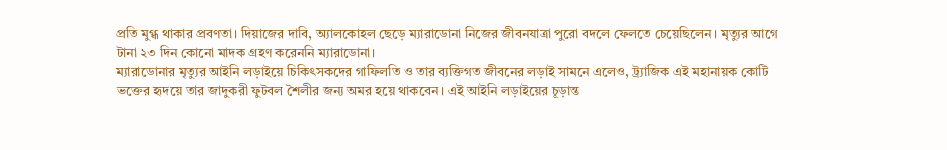প্রতি মুগ্ধ থাকার প্রবণতা। দিয়াজের দাবি, অ্যালকোহল ছেড়ে ম্যারাডোনা নিজের জীবনযাত্রা পুরো বদলে ফেলতে চেয়েছিলেন। মৃত্যুর আগে টানা ২৩ দিন কোনো মাদক গ্রহণ করেননি ম্যারাডোনা।
ম্যারাডোনার মৃত্যুর আইনি লড়াইয়ে চিকিৎসকদের গাফিলতি ও তার ব্যক্তিগত জীবনের লড়াই সামনে এলেও, ট্র্যাজিক এই মহানায়ক কোটি ভক্তের হৃদয়ে তার জাদুকরী ফুটবল শৈলীর জন্য অমর হয়ে থাকবেন। এই আইনি লড়াইয়ের চূড়ান্ত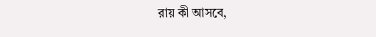রায় কী আসবে,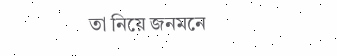তা নিয়ে জনমনে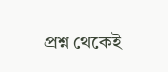প্রশ্ন থেকেই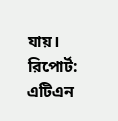যায়।
রিপোর্ট: এটিএন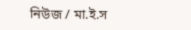নিউজ / মা.ই.স